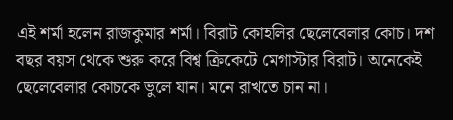এই শর্মা হলেন রাজকুমার শর্মা। বিরাট কোহলির ছেলেবেলার কোচ। দশ বছর বয়স থেকে শুরু করে বিশ্ব ক্রিকেটে মেগাস্টার বিরাট। অনেকেই ছেলেবেলার কোচকে ভুলে যান। মনে রাখতে চান না।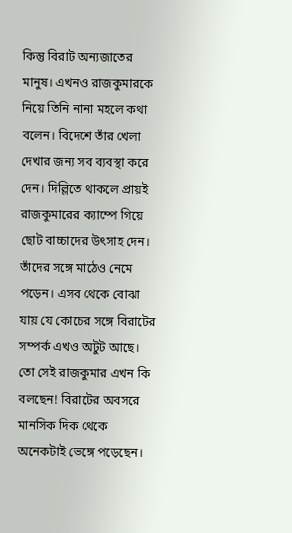কিন্তু বিরাট অন্যজাতের মানুষ। এখনও রাজকুমারকে নিয়ে তিনি নানা মহলে কথা বলেন। বিদেশে তাঁর খেলা দেখার জন্য সব ব্যবস্থা করে দেন। দিল্লিতে থাকলে প্রায়ই রাজকুমারের ক্যাম্পে গিয়ে ছোট বাচ্চাদের উৎসাহ দেন। তাঁদের সঙ্গে মাঠেও নেমে পড়েন। এসব থেকে বোঝা যায় যে কোচের সঙ্গে বিরাটের সম্পর্ক এখও অটুট আছে।
তো সেই রাজকুমার এখন কি বলছেন! বিরাটের অবসরে মানসিক দিক থেকে অনেকটাই ভেঙ্গে পড়েছেন।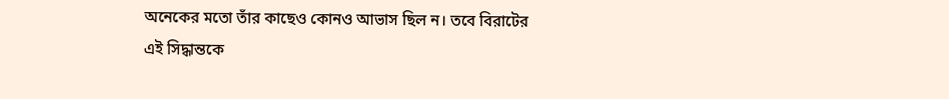অনেকের মতো তাঁর কাছেও কোনও আভাস ছিল ন। তবে বিরাটের এই সিদ্ধান্তকে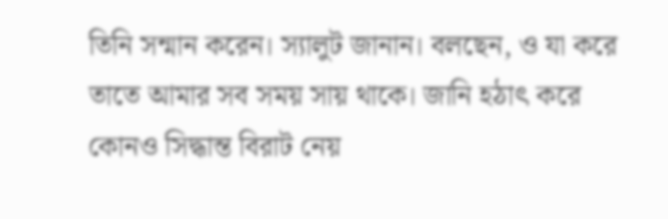তিনি সন্মান করেন। স্যালুট জানান। বলছেন, ও যা করে তাতে আমার সব সময় সায় থাকে। জানি হঠাৎ করে কোনও সিদ্ধান্ত বিরাট নেয়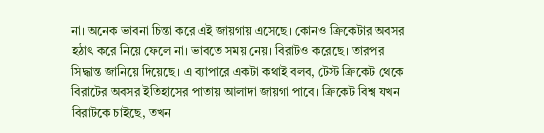না। অনেক ভাবনা চিন্তা করে এই জায়গায় এসেছে। কোনও ক্রিকেটার অবসর হঠাৎ করে নিয়ে ফেলে না। ভাবতে সময় নেয়। বিরাটও করেছে। তারপর সিদ্ধান্ত জানিয়ে দিয়েছে। এ ব্যাপারে একটা কথাই বলব, টেস্ট ক্রিকেট থেকে বিরাটের অবসর ইতিহাসের পাতায় আলাদা জায়গা পাবে। ক্রিকেট বিশ্ব যখন বিরাটকে চাইছে, তখন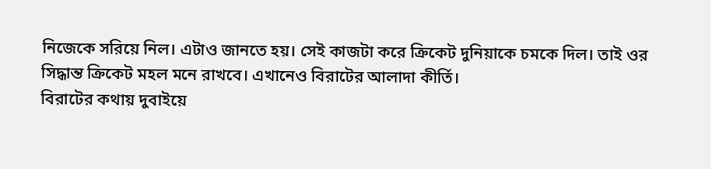নিজেকে সরিয়ে নিল। এটাও জানতে হয়। সেই কাজটা করে ক্রিকেট দুনিয়াকে চমকে দিল। তাই ওর সিদ্ধান্ত ক্রিকেট মহল মনে রাখবে। এখানেও বিরাটের আলাদা কীর্তি।
বিরাটের কথায় দুবাইয়ে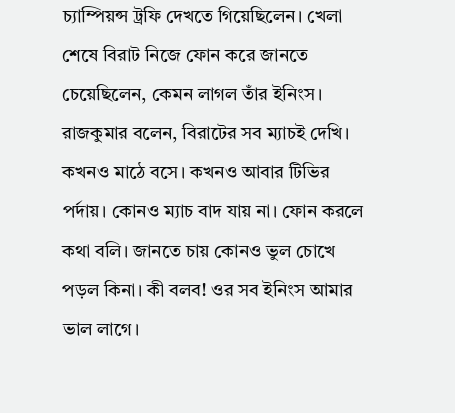চ্যাম্পিয়ন্স ট্রফি দেখতে গিয়েছিলেন। খেলা শেষে বিরাট নিজে ফোন করে জানতে চেয়েছিলেন, কেমন লাগল তাঁর ইনিংস। রাজকুমার বলেন, বিরাটের সব ম্যাচই দেখি। কখনও মাঠে বসে। কখনও আবার টিভির পর্দায়। কোনও ম্যাচ বাদ যায় না। ফোন করলে কথা বলি। জানতে চায় কোনও ভুল চোখে পড়ল কিনা। কী বলব! ওর সব ইনিংস আমার ভাল লাগে।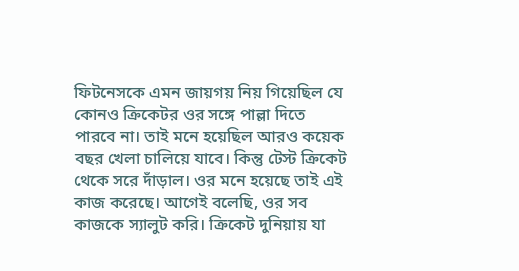ফিটনেসকে এমন জায়গয় নিয় গিয়েছিল যে কোনও ক্রিকেটর ওর সঙ্গে পাল্লা দিতে পারবে না। তাই মনে হয়েছিল আরও কয়েক বছর খেলা চালিয়ে যাবে। কিন্তু টেস্ট ক্রিকেট থেকে সরে দাঁড়াল। ওর মনে হয়েছে তাই এই কাজ করেছে। আগেই বলেছি, ওর সব কাজকে স্যালুট করি। ক্রিকেট দুনিয়ায় যা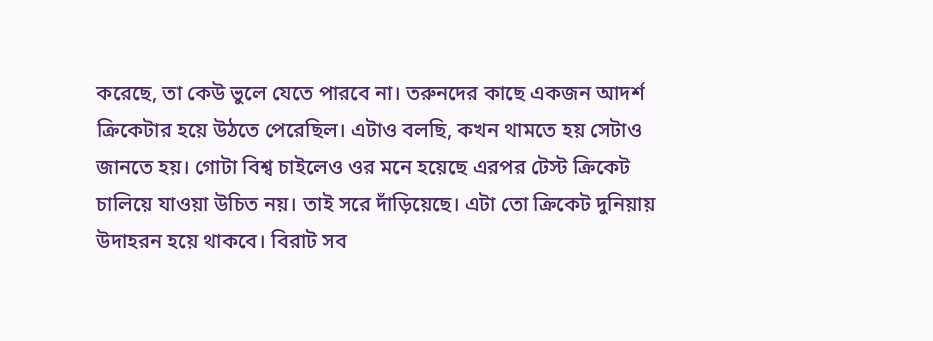করেছে, তা কেউ ভুলে যেতে পারবে না। তরুনদের কাছে একজন আদর্শ ক্রিকেটার হয়ে উঠতে পেরেছিল। এটাও বলছি, কখন থামতে হয় সেটাও জানতে হয়। গোটা বিশ্ব চাইলেও ওর মনে হয়েছে এরপর টেস্ট ক্রিকেট চালিয়ে যাওয়া উচিত নয়। তাই সরে দাঁড়িয়েছে। এটা তো ক্রিকেট দুনিয়ায় উদাহরন হয়ে থাকবে। বিরাট সব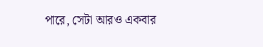পারে, সেটা আরও একবার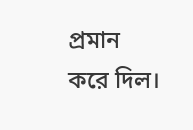প্রমান করে দিল।